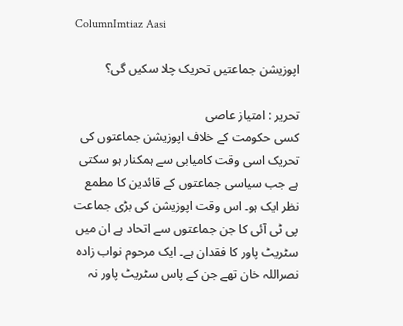ColumnImtiaz Aasi

اپوزیشن جماعتیں تحریک چلا سکیں گی؟

تحریر : امتیاز عاصی
کسی حکومت کے خلاف اپوزیشن جماعتوں کی تحریک اسی وقت کامیابی سے ہمکنار ہو سکتی ہے جب سیاسی جماعتوں کے قائدین کا مطمع نظر ایک ہو۔ اس وقت اپوزیشن کی بڑی جماعت پی ٹی آئی کا جن جماعتوں سے اتحاد ہے ان میں سٹریٹ پاور کا فقدان ہے۔ ایک مرحوم نواب زادہ نصراللہ خان تھے جن کے پاس سٹریٹ پاور نہ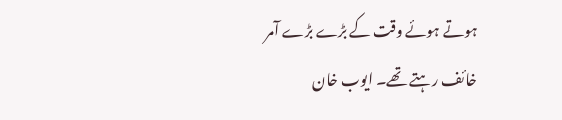ہوتے ہوئے وقت کے بڑے بڑے آمر خائف رہتے تھے۔ ایوب خان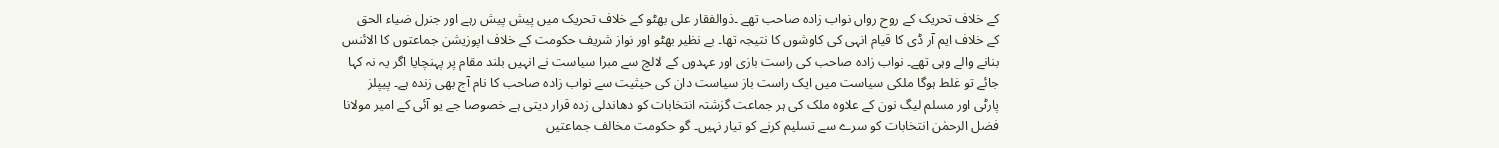کے خلاف تحریک کے روح رواں نواب زادہ صاحب تھے ۔ذوالفقار علی بھٹو کے خلاف تحریک میں پیش پیش رہے اور جنرل ضیاء الحق کے خلاف ایم آر ڈی کا قیام انہی کی کاوشوں کا نتیجہ تھا۔ بے نظیر بھٹو اور نواز شریف حکومت کے خلاف اپوزیشن جماعتوں کا الائنس بنانے والے وہی تھے۔ نواب زادہ صاحب کی راست بازی اور عہدوں کے لالچ سے مبرا سیاست نے انہیں بلند مقام پر پہنچایا اگر یہ نہ کہا جائے تو غلط ہوگا ملکی سیاست میں ایک راست باز سیاست دان کی حیثیت سے نواب زادہ صاحب کا نام آج بھی زندہ ہے۔ پیپلز پارٹی اور مسلم لیگ نون کے علاوہ ملک کی ہر جماعت گزشتہ انتخابات کو دھاندلی زدہ قرار دیتی ہے خصوصا جے یو آئی کے امیر مولانا فضل الرحمٰن انتخابات کو سرے سے تسلیم کرنے کو تیار نہیں۔ گو حکومت مخالف جماعتیں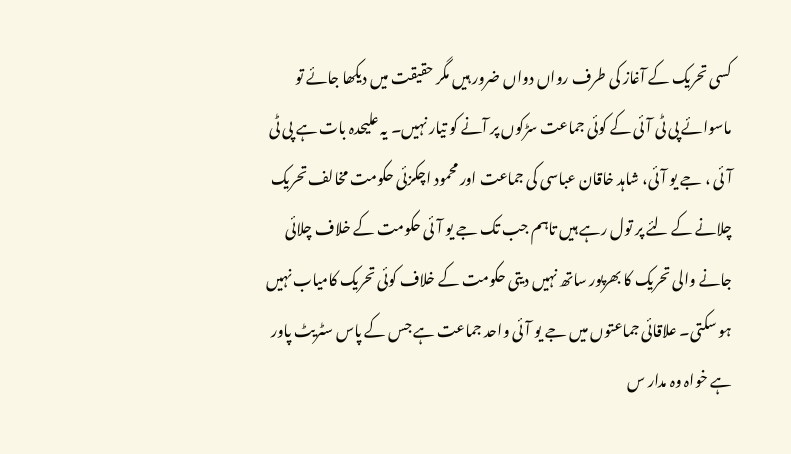کسی تحریک کے آغاز کی طرف رواں دواں ضرور ہیں مگر حقیقت میں دیکھا جائے تو ماسوائے پی ٹی آئی کے کوئی جماعت سڑکوں پر آنے کو تیار نہیں۔ یہ علیحدہ بات ہے پی ٹی آئی ، جے یو آئی، شاہد خاقان عباسی کی جماعت اور محمود اچکزئی حکومت مخالف تحریک چلانے کے لئے پر تول رہے ہیں تاہم جب تک جے یو آئی حکومت کے خلاف چلائی جانے والی تحریک کا بھرپور ساتھ نہیں دیتی حکومت کے خلاف کوئی تحریک کامیاب نہیں ہو سکتی۔ علاقائی جماعتوں میں جے یو آئی واحد جماعت ہے جس کے پاس سٹریٹ پاور ہے خواہ وہ مدار س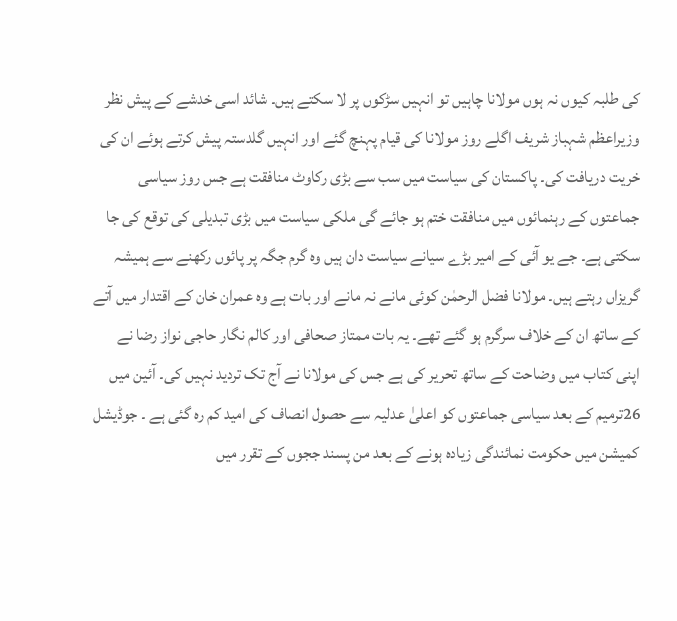کی طلبہ کیوں نہ ہوں مولانا چاہیں تو انہیں سڑکوں پر لا سکتے ہیں۔ شائد اسی خدشے کے پیش نظر وزیراعظم شہباز شریف اگلے روز مولانا کی قیام پہنچ گئے اور انہیں گلدستہ پیش کرتے ہوئے ان کی خریت دریافت کی۔ پاکستان کی سیاست میں سب سے بڑی رکاوٹ منافقت ہے جس روز سیاسی جماعتوں کے رہنمائوں میں منافقت ختم ہو جائے گی ملکی سیاست میں بڑی تبدیلی کی توقع کی جا سکتی ہے۔ جے یو آئی کے امیر بڑے سیانے سیاست دان ہیں وہ گرم جگہ پر پائوں رکھنے سے ہمیشہ گریزاں رہتے ہیں۔ مولانا فضل الرحمٰن کوئی مانے نہ مانے اور بات ہے وہ عمران خان کے اقتدار میں آتے کے ساتھ ان کے خلاف سرگرم ہو گئے تھے۔ یہ بات ممتاز صحافی اور کالم نگار حاجی نواز رضا نے اپنی کتاب میں وضاحت کے ساتھ تحریر کی ہے جس کی مولانا نے آج تک تردید نہیں کی۔ آئین میں 26ترمیم کے بعد سیاسی جماعتوں کو اعلیٰ عدلیہ سے حصول انصاف کی امید کم رہ گئی ہے ۔ جوڈیشل کمیشن میں حکومت نمائندگی زیادہ ہونے کے بعد من پسند ججوں کے تقرر میں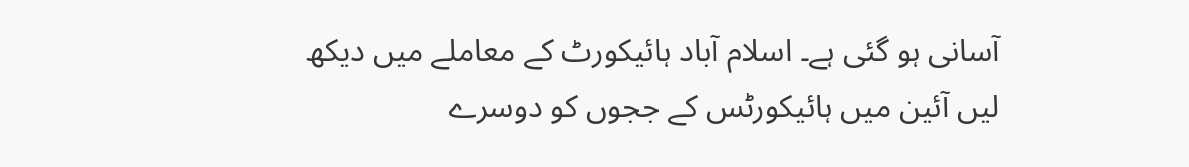آسانی ہو گئی ہے۔ اسلام آباد ہائیکورٹ کے معاملے میں دیکھ لیں آئین میں ہائیکورٹس کے ججوں کو دوسرے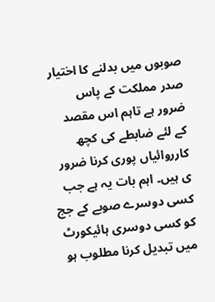صوبوں میں بدلنے کا اختیار صدر مملکت کے پاس ضرور ہے تاہم اس مقصد کے لئے ضابطے کی کچھ کارروائیاں پوری کرنا ضرور ی ہیں۔ اہم بات یہ ہے جب کسی دوسرے صوبے کے جج کو کسی دوسری ہائیکورٹ میں تبدیل کرنا مطلوب ہو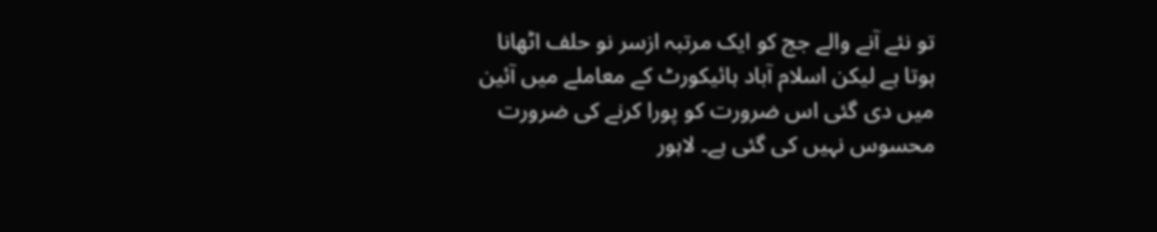تو نئے آنے والے جج کو ایک مرتبہ ازسر نو حلف اٹھانا ہوتا ہے لیکن اسلام آباد ہائیکورٹ کے معاملے میں آئین میں دی گئی اس ضرورت کو پورا کرنے کی ضرورت محسوس نہیں کی گئی ہے۔ لاہور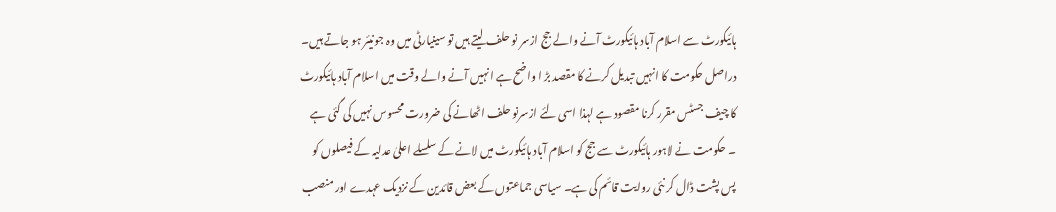ہائیکورٹ سے اسلام آباد ہائیکورٹ آنے والے جج ازسر نو حلف لیتے ہیں تو سینیارٹی میں وہ جونیئر ہو جاتے ہیں۔ دراصل حکومت کا انہیں تبدیل کرنے کا مقصد بڑ ا واضح ہے انہیں آنے والے وقت میں اسلام آباد ہائیکورٹ کا چیف جسٹس مقرر کرنا مقصود ہے لہذا اسی لئے ازسرنو حلف اٹھانے کی ضرورت محسوس نہیں کی گئی ہے ۔ حکومت نے لاہور ہائیکورٹ سے جج کو اسلام آباد ہائیکورٹ میں لانے کے سلسلے اعلیٰ عدلیہ کے فیصلوں کو پس پشت ڈال کر نئی روایت قائم کی ہے۔ سیاسی جماعتوں کے بعض قائدین کے نزدیک عہدے اور منصب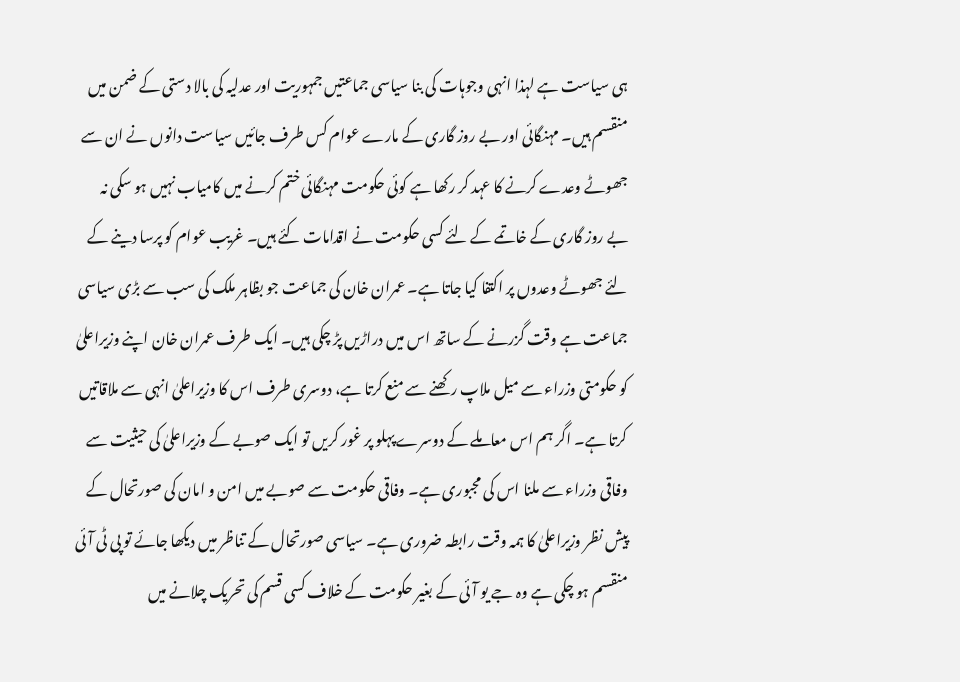ہی سیاست ہے لہذا انہی وجوہات کی بنا سیاسی جماعتیں جمہوریت اور عدلیہ کی بالا دستی کے ضمن میں منقسم ہیں۔ مہنگائی اور بے روز گاری کے مارے عوام کس طرف جائیں سیاست دانوں نے ان سے جھوٹے وعدے کرنے کا عہد کر رکھا ہے کوئی حکومت مہنگائی ختم کرنے میں کامیاب نہیں ہو سکی نہ بے روز گاری کے خاتمے کے لئے کسی حکومت نے اقدامات کئے ہیں۔ غریب عوام کو پرسا دینے کے لئے جھوٹے وعدوں پر اکتفا کیا جاتا ہے۔ عمران خان کی جماعت جو بظاہر ملک کی سب سے بڑی سیاسی جماعت ہے وقت گزرنے کے ساتھ اس میں دراڑیں پڑ چکی ہیں۔ ایک طرف عمران خان اپنے وزیراعلیٰ کو حکومتی وزراء سے میل ملاپ رکھنے سے منع کرتا ہے، دوسری طرف اس کا وزیراعلیٰ انہی سے ملاقاتیں کرتا ہے۔ اگر ہم اس معاملے کے دوسرے پہلو پر غور کریں تو ایک صوبے کے وزیراعلیٰ کی حیثیت سے وفاقی وزراء سے ملنا اس کی مجبوری ہے۔ وفاقی حکومت سے صوبے میں امن و امان کی صورتحال کے پیش نظر وزیراعلیٰ کا ہمہ وقت رابطہ ضروری ہے۔ سیاسی صورتحال کے تناظر میں دیکھا جائے تو پی ٹی آئی منقسم ہو چکی ہے وہ جے یو آئی کے بغیر حکومت کے خلاف کسی قسم کی تحریک چلانے میں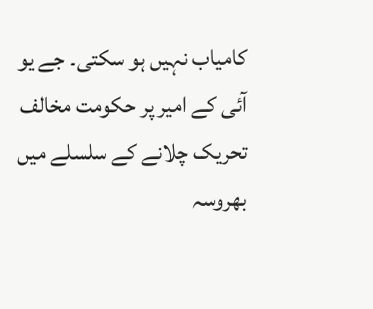کامیاب نہیں ہو سکتی۔ جے یو آئی کے امیر پر حکومت مخالف تحریک چلانے کے سلسلے میں بھروسہ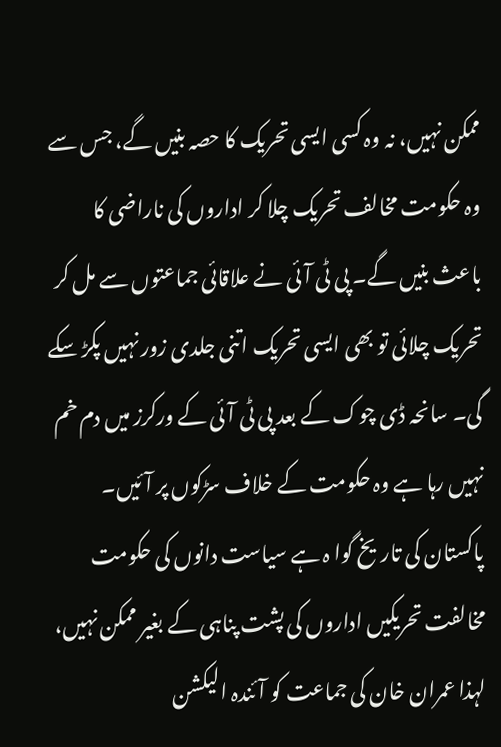ممکن نہیں، نہ وہ کسی ایسی تحریک کا حصہ بنیں گے، جس سے وہ حکومت مخالف تحریک چلا کر اداروں کی ناراضی کا باعث بنیں گے۔ پی ٹی آئی نے علاقائی جماعتوں سے مل کر تحریک چلائی تو بھی ایسی تحریک اتنی جلدی زور نہیں پکڑ سکے گی۔ سانحہ ڈی چوک کے بعد پی ٹی آئی کے ورکرز میں دم خم نہیں رہا ہے وہ حکومت کے خلاف سڑکوں پر آئیں۔ پاکستان کی تاریخ گوا ہ ہے سیاست دانوں کی حکومت مخالفت تحریکیں اداروں کی پشت پناہی کے بغیر ممکن نہیں، لہذا عمران خان کی جماعت کو آئندہ الیکشن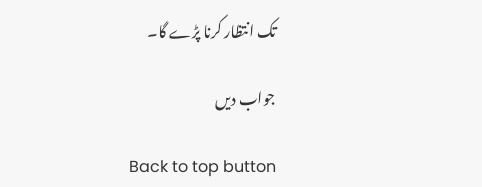تک انتظار کرنا پڑے گا۔

جواب دیں

Back to top button